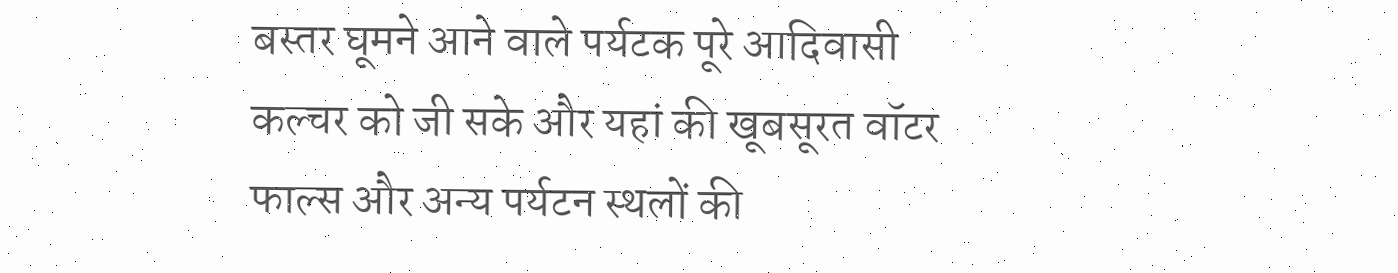बस्तर घूमने आने वाले पर्यटक पूरे आदिवासी कल्चर को जी सके और यहां की खूबसूरत वॉटर फाल्स और अन्य पर्यटन स्थलों की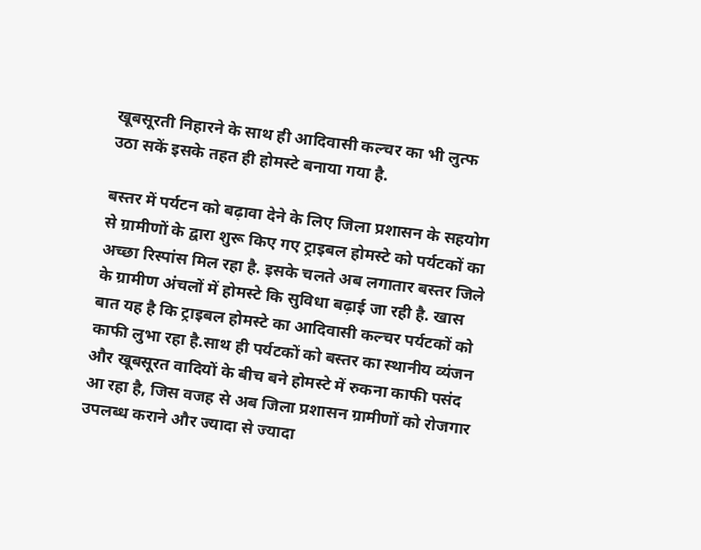खूबसूरती निहारने के साथ ही आदिवासी कल्चर का भी लुत्फ उठा सकें इसके तहत ही होमस्टे बनाया गया है.

बस्तर में पर्यटन को बढ़ावा देने के लिए जिला प्रशासन के सहयोग से ग्रामीणों के द्वारा शुरू किए गए ट्राइबल होमस्टे को पर्यटकों का अच्छा रिस्पांस मिल रहा है. इसके चलते अब लगातार बस्तर जिले के ग्रामीण अंचलों में होमस्टे कि सुविधा बढ़ाई जा रही है. खास बात यह है कि ट्राइबल होमस्टे का आदिवासी कल्चर पर्यटकों को काफी लुभा रहा है.साथ ही पर्यटकों को बस्तर का स्थानीय व्यंजन और खूबसूरत वादियों के बीच बने होमस्टे में रुकना काफी पसंद आ रहा है, जिस वजह से अब जिला प्रशासन ग्रामीणों को रोजगार उपलब्ध कराने और ज्यादा से ज्यादा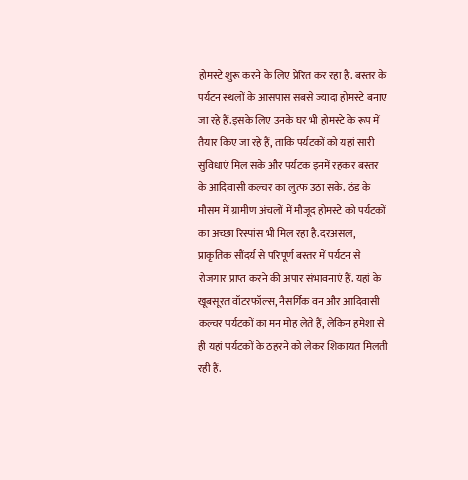होमस्टे शुरू करने के लिए प्रेरित कर रहा है. बस्तर के पर्यटन स्थलों के आसपास सबसे ज्यादा होमस्टे बनाए जा रहे हैं.इसके लिए उनके घर भी होमस्टे के रूप में तैयार किए जा रहे हैं, ताकि पर्यटकों को यहां सारी सुविधाएं मिल सके और पर्यटक इनमें रहकर बस्तर के आदिवासी कल्चर का लुत्फ उठा सके. ठंड के मौसम में ग्रामीण अंचलों में मौजूद होमस्टे को पर्यटकों का अच्छा रिस्पांस भी मिल रहा है.दरअसल, प्राकृतिक सौंदर्य से परिपूर्ण बस्तर में पर्यटन से रोजगार प्राप्त करने की अपार संभावनाएं हैं. यहां के खूबसूरत वॉटरफॉल्स, नैसर्गिक वन और आदिवासी कल्चर पर्यटकों का मन मोह लेते हैं, लेकिन हमेशा से ही यहां पर्यटकों के ठहरने को लेकर शिकायत मिलती रही हैं.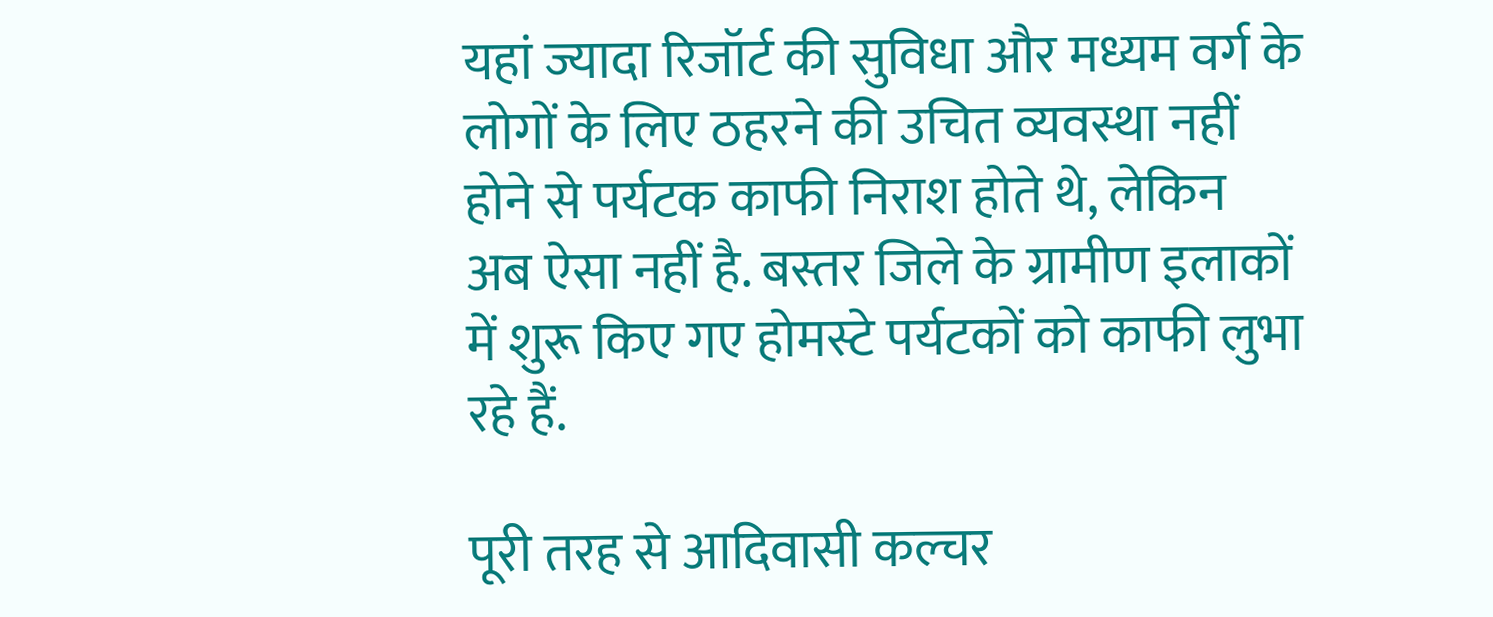यहां ज्यादा रिजॉर्ट की सुविधा और मध्यम वर्ग के लोगों के लिए ठहरने की उचित व्यवस्था नहीं होने से पर्यटक काफी निराश होते थे, लेकिन अब ऐसा नहीं है. बस्तर जिले के ग्रामीण इलाकों में शुरू किए गए होमस्टे पर्यटकों को काफी लुभा रहे हैं.

पूरी तरह से आदिवासी कल्चर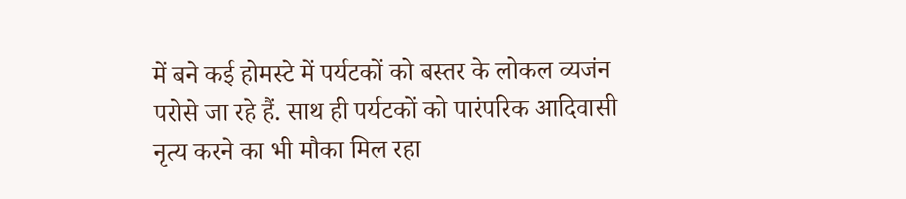में बने कई होमस्टे में पर्यटकों को बस्तर के लोकल व्यजंन परोसे जा रहे हैं. साथ ही पर्यटकों को पारंपरिक आदिवासी नृत्य करने का भी मौका मिल रहा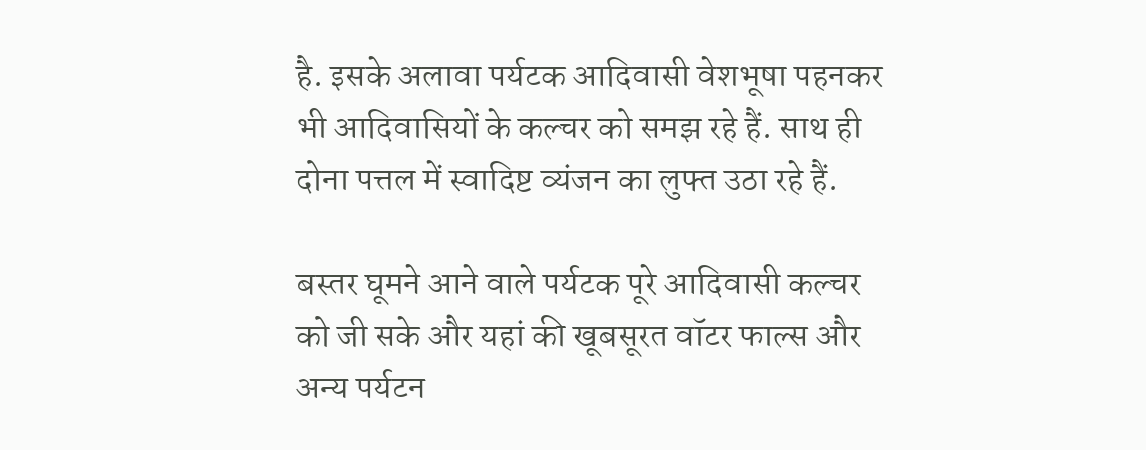है. इसके अलावा पर्यटक आदिवासी वेशभूषा पहनकर भी आदिवासियों के कल्चर को समझ रहे हैं. साथ ही दोना पत्तल में स्वादिष्ट व्यंजन का लुफ्त उठा रहे हैं.

बस्तर घूमने आने वाले पर्यटक पूरे आदिवासी कल्चर को जी सके और यहां की खूबसूरत वॉटर फाल्स और अन्य पर्यटन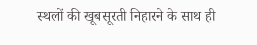स्थलों की खूबसूरती निहारने के साथ ही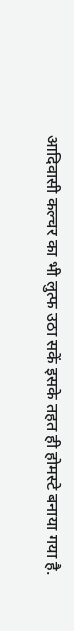आदिवासी कल्चर का भी लुत्फ उठा सकें इसके तहत ही होमस्टे बनाया गया है.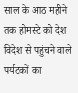साल के आठ महीने तक होमस्टे को देश विदेश से पहुंचने वाले पर्यटकों का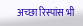अच्छा रिस्पांस भी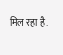मिल रहा है.